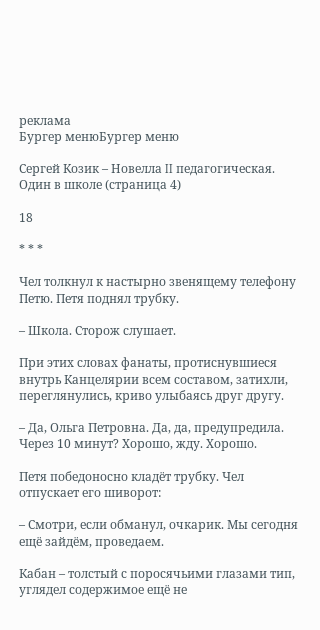реклама
Бургер менюБургер меню

Сергей Козик – Новелла II педагогическая. Один в школе (страница 4)

18

* * *

Чел толкнул к настырно звенящему телефону Петю. Петя поднял трубку.

– Школа. Сторож слушает.

При этих словах фанаты, протиснувшиеся внутрь Канцелярии всем составом, затихли, переглянулись, криво улыбаясь друг другу.

– Да, Ольга Петровна. Да, да, предупредила. Через 10 минут? Хорошо, жду. Хорошо.

Петя победоносно кладёт трубку. Чел отпускает его шиворот:

– Смотри, если обманул, очкарик. Мы сегодня ещё зайдём, проведаем.

Кабан – толстый с поросячьими глазами тип, углядел содержимое ещё не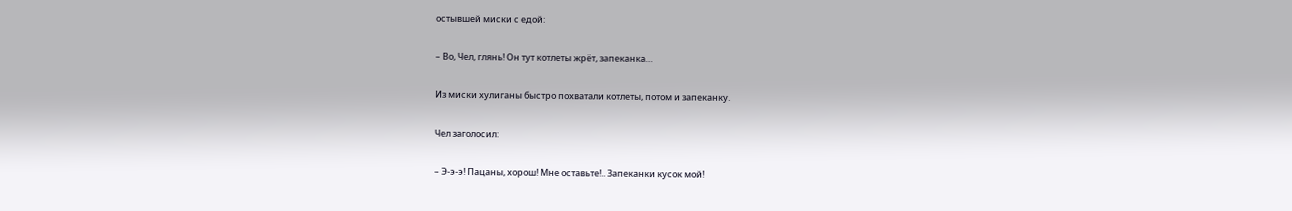остывшей миски с едой:

– Во, Чел, глянь! Он тут котлеты жрёт, запеканка…

Из миски хулиганы быстро похватали котлеты, потом и запеканку.

Чел заголосил:

– Э-э-э! Пацаны, хорош! Мне оставьте!.. Запеканки кусок мой!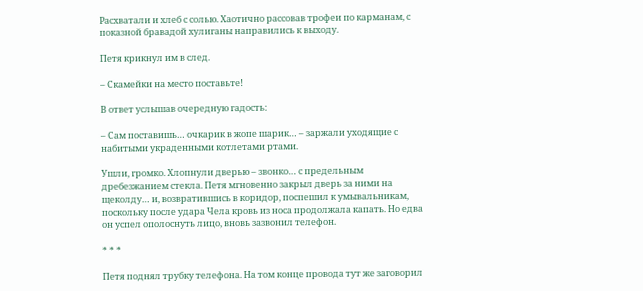Расхватали и хлеб с солью. Хаотично рассовав трофеи по карманам, с показной бравадой хулиганы направились к выходу.

Петя крикнул им в след.

– Скамейки на место поставьте!

В ответ услышав очередную гадость:

– Сам поставишь… очкарик в жопе шарик… – заржали уходящие с набитыми украденными котлетами ртами.

Ушли, громко. Хлопнули дверью – звонко… с предельным дребезжанием стекла. Петя мгновенно закрыл дверь за ними на щеколду… и, возвратившись в коридор, поспешил к умывальникам, поскольку после удара Чела кровь из носа продолжала капать. Но едва он успел ополоснуть лицо, вновь зазвонил телефон.

* * *

Петя поднял трубку телефона. На том конце провода тут же заговорил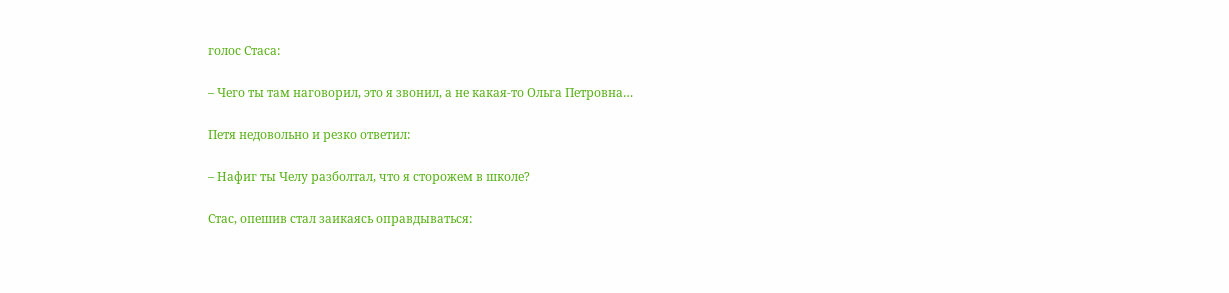голос Стаса:

– Чего ты там наговорил, это я звонил, а не какая-то Ольга Петровна…

Петя недовольно и резко ответил:

– Нафиг ты Челу разболтал, что я сторожем в школе?

Стас, опешив стал заикаясь оправдываться: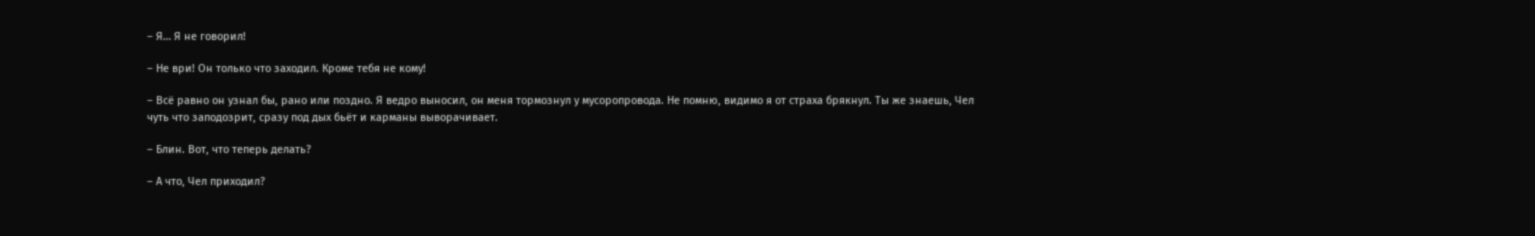– Я… Я не говорил!

– Не ври! Он только что заходил. Кроме тебя не кому!

– Всё равно он узнал бы, рано или поздно. Я ведро выносил, он меня тормознул у мусоропровода. Не помню, видимо я от страха брякнул. Ты же знаешь, Чел чуть что заподозрит, сразу под дых бьёт и карманы выворачивает.

– Блин. Вот, что теперь делать?

– А что, Чел приходил?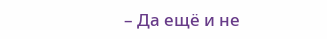– Да ещё и не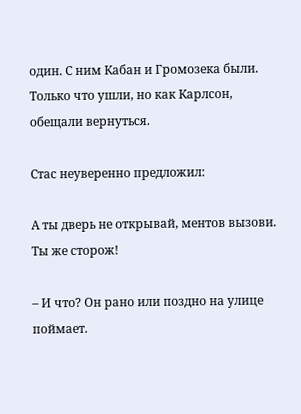один. С ним Кабан и Громозека были. Только что ушли, но как Карлсон, обещали вернуться.

Стас неуверенно предложил:

А ты дверь не открывай, ментов вызови. Ты же сторож!

– И что? Он рано или поздно на улице поймает.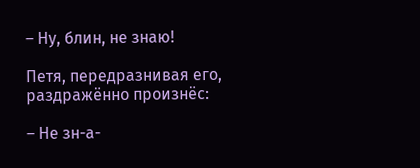– Ну, блин, не знаю!

Петя, передразнивая его, раздражённо произнёс:

– Не зн-а-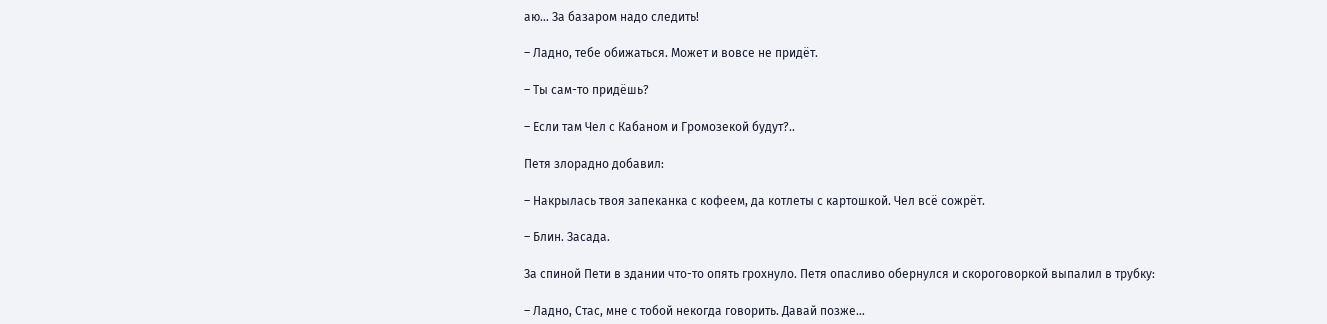аю… За базаром надо следить!

– Ладно, тебе обижаться. Может и вовсе не придёт.

– Ты сам-то придёшь?

– Если там Чел с Кабаном и Громозекой будут?..

Петя злорадно добавил:

– Накрылась твоя запеканка с кофеем, да котлеты с картошкой. Чел всё сожрёт.

– Блин. Засада.

За спиной Пети в здании что-то опять грохнуло. Петя опасливо обернулся и скороговоркой выпалил в трубку:

– Ладно, Стас, мне с тобой некогда говорить. Давай позже…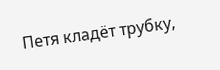Петя кладёт трубку,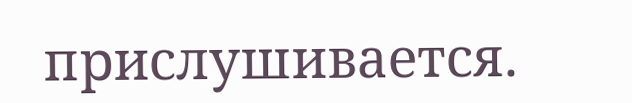прислушивается.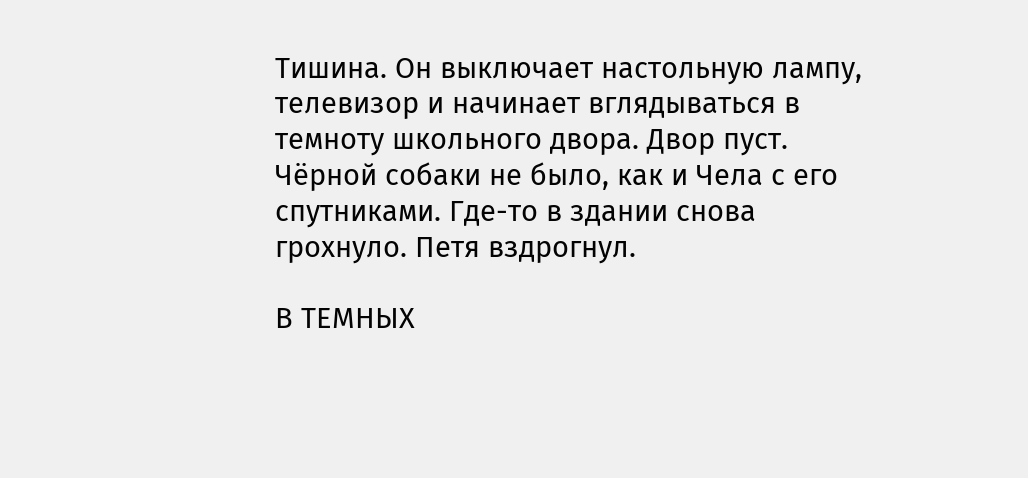Тишина. Он выключает настольную лампу, телевизор и начинает вглядываться в темноту школьного двора. Двор пуст. Чёрной собаки не было, как и Чела с его спутниками. Где-то в здании снова грохнуло. Петя вздрогнул.

В ТЕМНЫХ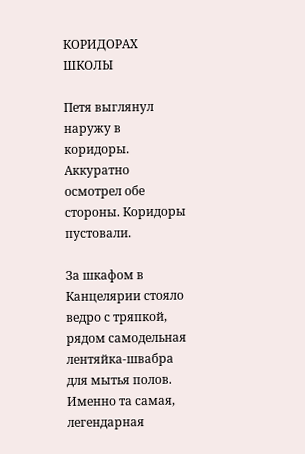КОРИДОРАХ ШКОЛЫ

Петя выглянул наружу в коридоры. Аккуратно осмотрел обе стороны. Коридоры пустовали.

За шкафом в Канцелярии стояло ведро с тряпкой, рядом самодельная лентяйка-швабра для мытья полов. Именно та самая, легендарная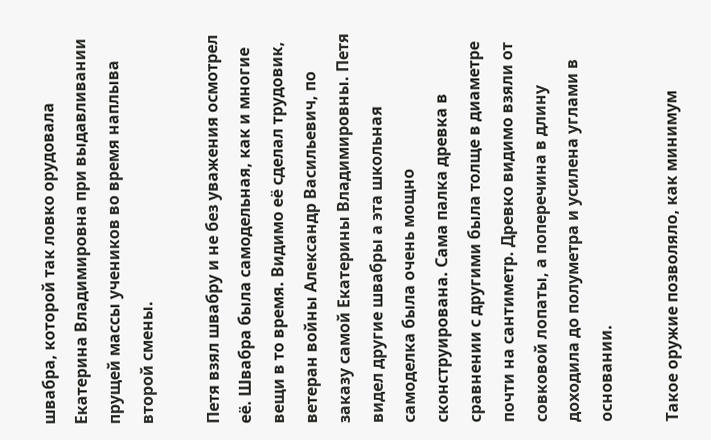швабра, которой так ловко орудовала Екатерина Владимировна при выдавливании прущей массы учеников во время наплыва второй смены.

Петя взял швабру и не без уважения осмотрел её. Швабра была самодельная, как и многие вещи в то время. Видимо её сделал трудовик, ветеран войны Александр Васильевич, по заказу самой Екатерины Владимировны. Петя видел другие швабры а эта школьная самоделка была очень мощно сконструирована. Сама палка древка в сравнении с другими была толще в диаметре почти на сантиметр. Древко видимо взяли от совковой лопаты, а поперечина в длину доходила до полуметра и усилена углами в основании.

Такое оружие позволяло, как минимум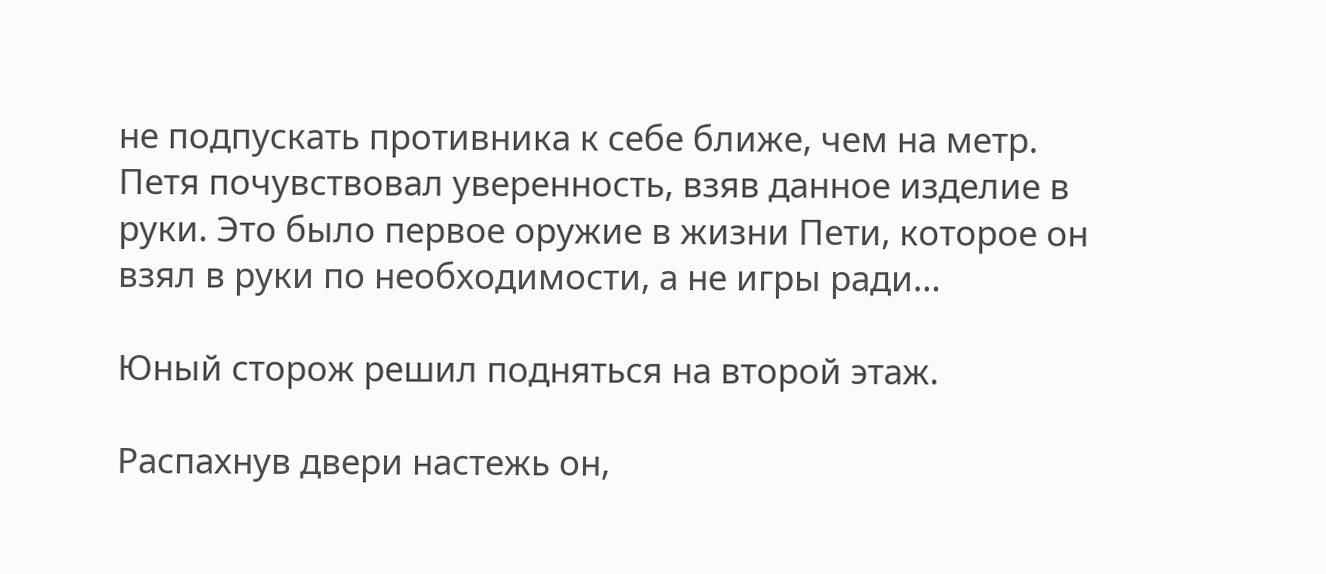не подпускать противника к себе ближе, чем на метр. Петя почувствовал уверенность, взяв данное изделие в руки. Это было первое оружие в жизни Пети, которое он взял в руки по необходимости, а не игры ради…

Юный сторож решил подняться на второй этаж.

Распахнув двери настежь он,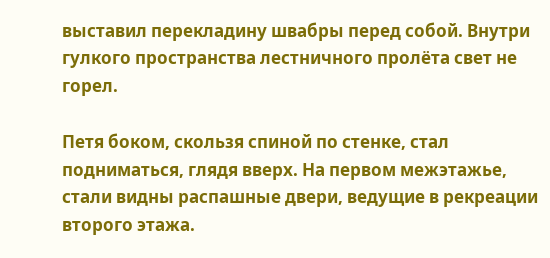выставил перекладину швабры перед собой. Внутри гулкого пространства лестничного пролёта свет не горел.

Петя боком, скользя спиной по стенке, стал подниматься, глядя вверх. На первом межэтажье, стали видны распашные двери, ведущие в рекреации второго этажа.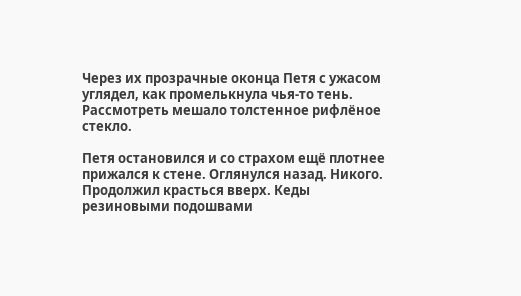Через их прозрачные оконца Петя с ужасом углядел, как промелькнула чья-то тень. Рассмотреть мешало толстенное рифлёное стекло.

Петя остановился и со страхом ещё плотнее прижался к стене. Оглянулся назад. Никого. Продолжил красться вверх. Кеды резиновыми подошвами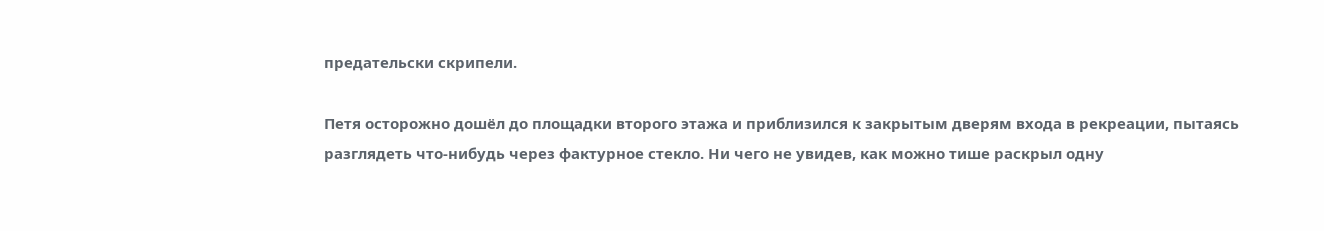предательски скрипели.

Петя осторожно дошёл до площадки второго этажа и приблизился к закрытым дверям входа в рекреации, пытаясь разглядеть что-нибудь через фактурное стекло. Ни чего не увидев, как можно тише раскрыл одну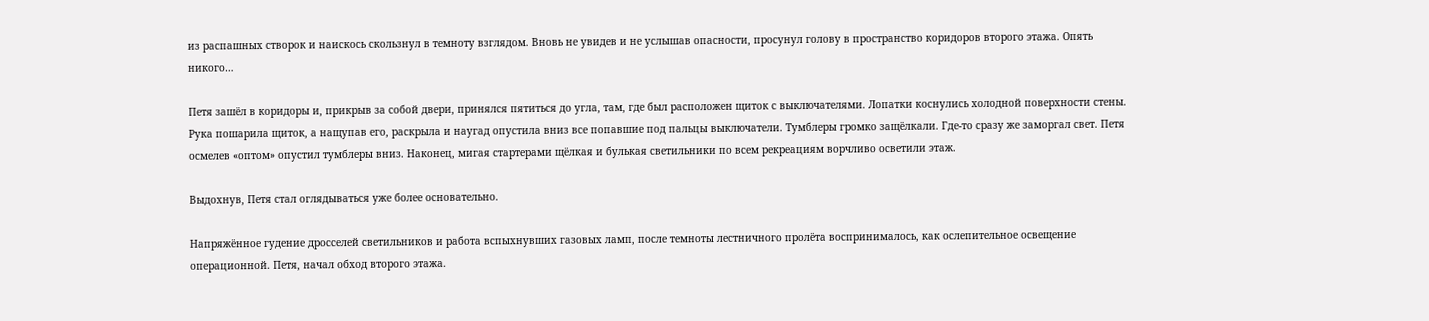из распашных створок и наискось скользнул в темноту взглядом. Вновь не увидев и не услышав опасности, просунул голову в пространство коридоров второго этажа. Опять никого…

Петя зашёл в коридоры и, прикрыв за собой двери, принялся пятиться до угла, там, где был расположен щиток с выключателями. Лопатки коснулись холодной поверхности стены. Рука пошарила щиток, а нащупав его, раскрыла и наугад опустила вниз все попавшие под пальцы выключатели. Тумблеры громко защёлкали. Где-то сразу же заморгал свет. Петя осмелев «оптом» опустил тумблеры вниз. Наконец, мигая стартерами щёлкая и булькая светильники по всем рекреациям ворчливо осветили этаж.

Выдохнув, Петя стал оглядываться уже более основательно.

Напряжённое гудение дросселей светильников и работа вспыхнувших газовых ламп, после темноты лестничного пролёта воспринималось, как ослепительное освещение операционной. Петя, начал обход второго этажа.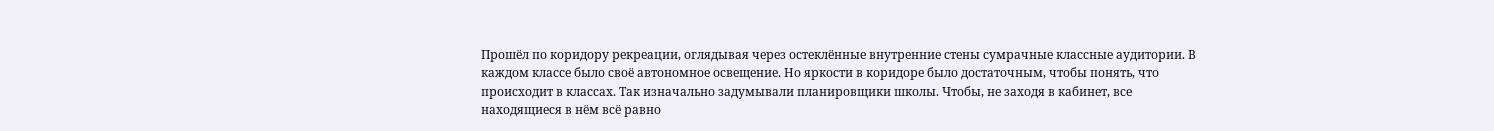Прошёл по коридору рекреации, оглядывая через остеклённые внутренние стены сумрачные классные аудитории. В каждом классе было своё автономное освещение. Но яркости в коридоре было достаточным, чтобы понять, что происходит в классах. Так изначально задумывали планировщики школы. Чтобы, не заходя в кабинет, все находящиеся в нём всё равно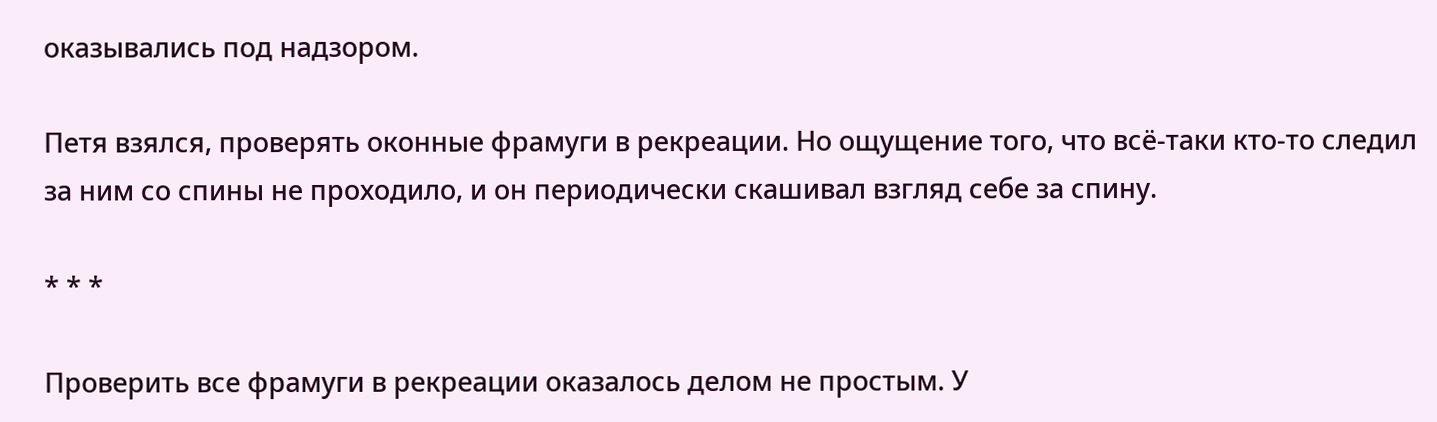оказывались под надзором.

Петя взялся, проверять оконные фрамуги в рекреации. Но ощущение того, что всё-таки кто-то следил за ним со спины не проходило, и он периодически скашивал взгляд себе за спину.

* * *

Проверить все фрамуги в рекреации оказалось делом не простым. У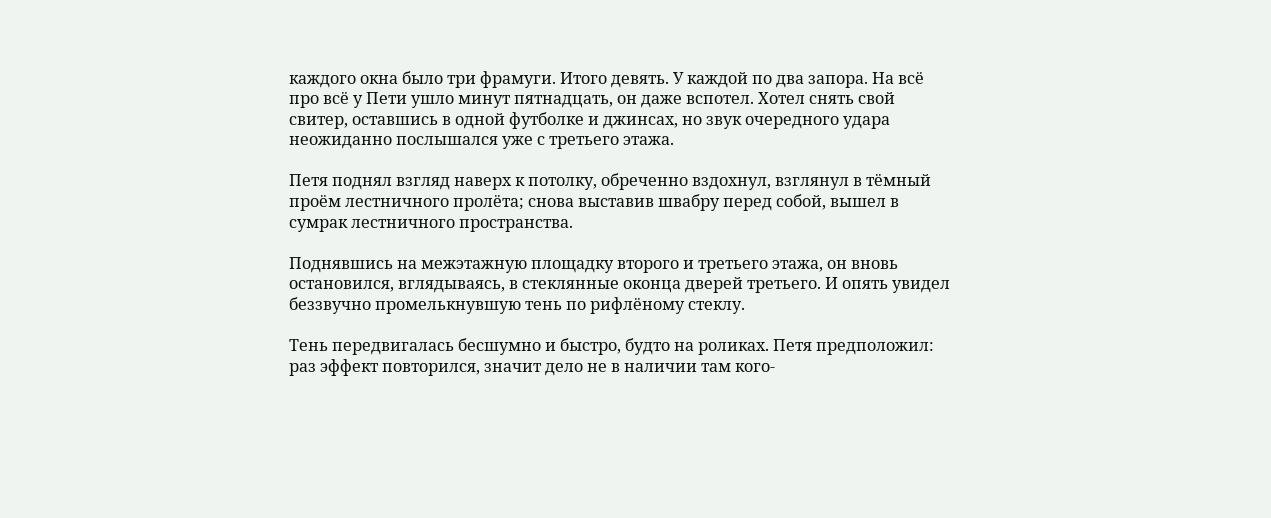каждого окна было три фрамуги. Итого девять. У каждой по два запора. На всё про всё у Пети ушло минут пятнадцать, он даже вспотел. Хотел снять свой свитер, оставшись в одной футболке и джинсах, но звук очередного удара неожиданно послышался уже с третьего этажа.

Петя поднял взгляд наверх к потолку, обреченно вздохнул, взглянул в тёмный проём лестничного пролёта; снова выставив швабру перед собой, вышел в сумрак лестничного пространства.

Поднявшись на межэтажную площадку второго и третьего этажа, он вновь остановился, вглядываясь, в стеклянные оконца дверей третьего. И опять увидел беззвучно промелькнувшую тень по рифлёному стеклу.

Тень передвигалась бесшумно и быстро, будто на роликах. Петя предположил: раз эффект повторился, значит дело не в наличии там кого-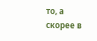то, а скорее в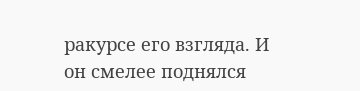ракурсе его взгляда. И он смелее поднялся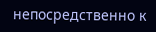непосредственно к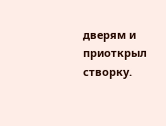дверям и приоткрыл створку.